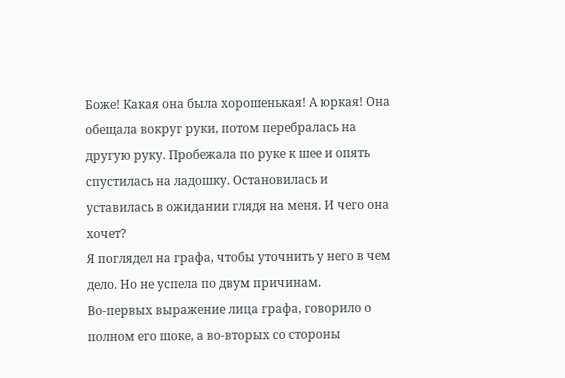Боже! Какая она была хорошенькая! А юркая! Она обещала вокруг руки, потом перебралась на другую руку. Пробежала по руке к шее и опять спустилась на ладошку. Остановилась и уставилась в ожидании глядя на меня. И чего она хочет?
Я поглядел на графа, чтобы уточнить у него в чем дело. Но не успела по двум причинам.
Во-первых выражение лица графа, говорило о полном его шоке, а во-вторых со стороны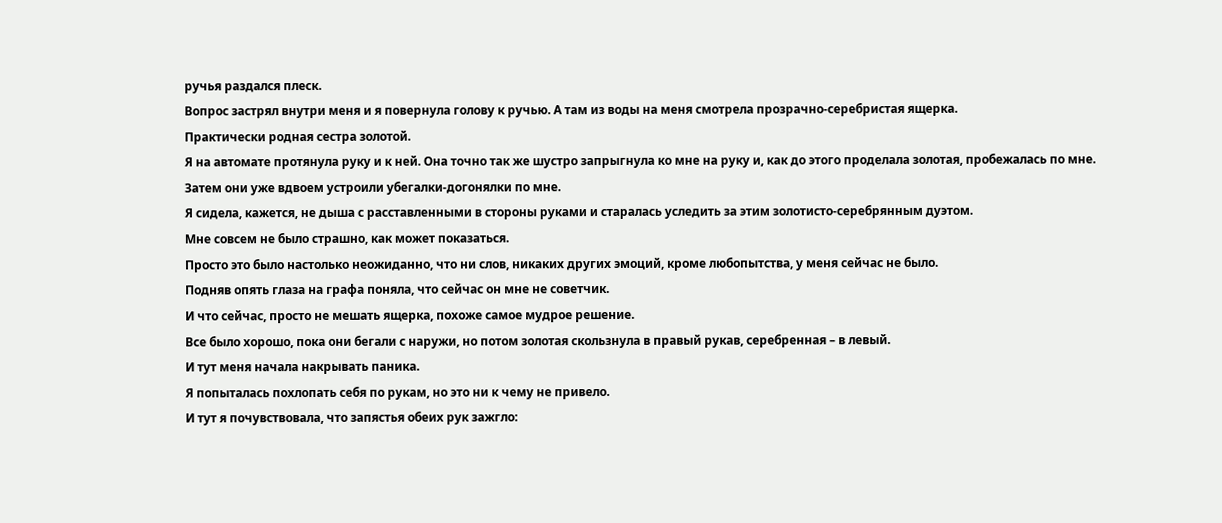ручья раздался плеск.
Вопрос застрял внутри меня и я повернула голову к ручью. А там из воды на меня смотрела прозрачно-серебристая ящерка.
Практически родная сестра золотой.
Я на автомате протянула руку и к ней. Она точно так же шустро запрыгнула ко мне на руку и, как до этого проделала золотая, пробежалась по мне.
Затем они уже вдвоем устроили убегалки-догонялки по мне.
Я сидела, кажется, не дыша с расставленными в стороны руками и старалась уследить за этим золотисто-серебрянным дуэтом.
Мне совсем не было страшно, как может показаться.
Просто это было настолько неожиданно, что ни слов, никаких других эмоций, кроме любопытства, у меня сейчас не было.
Подняв опять глаза на графа поняла, что сейчас он мне не советчик.
И что сейчас, просто не мешать ящерка, похоже самое мудрое решение.
Все было хорошо, пока они бегали с наружи, но потом золотая скользнула в правый рукав, серебренная – в левый.
И тут меня начала накрывать паника.
Я попыталась похлопать себя по рукам, но это ни к чему не привело.
И тут я почувствовала, что запястья обеих рук зажгло: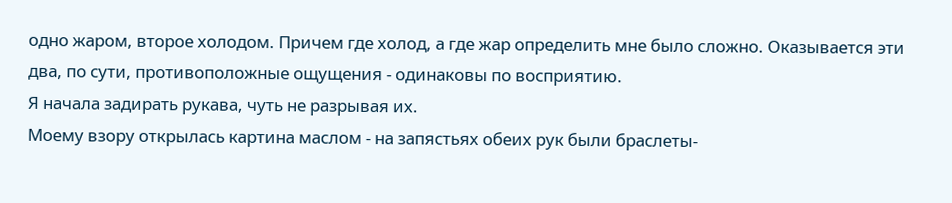одно жаром, второе холодом. Причем где холод, а где жар определить мне было сложно. Оказывается эти два, по сути, противоположные ощущения - одинаковы по восприятию.
Я начала задирать рукава, чуть не разрывая их.
Моему взору открылась картина маслом - на запястьях обеих рук были браслеты-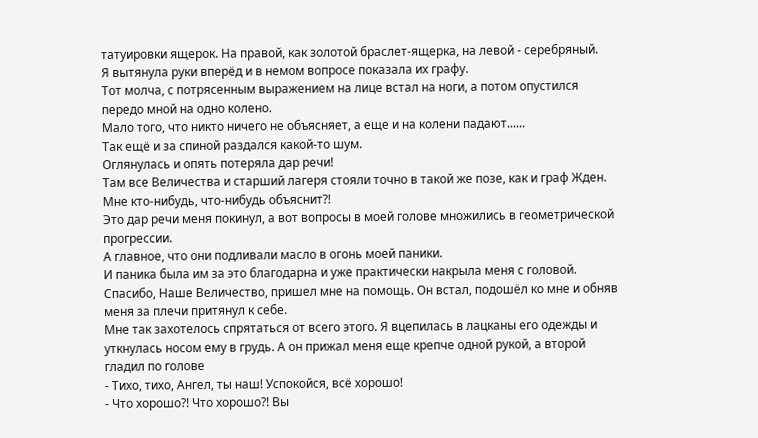татуировки ящерок. На правой, как золотой браслет-ящерка, на левой - серебряный.
Я вытянула руки вперёд и в немом вопросе показала их графу.
Тот молча, с потрясенным выражением на лице встал на ноги, а потом опустился передо мной на одно колено.
Мало того, что никто ничего не объясняет, а еще и на колени падают......
Так ещё и за спиной раздался какой-то шум.
Оглянулась и опять потеряла дар речи!
Там все Величества и старший лагеря стояли точно в такой же позе, как и граф Жден.
Мне кто-нибудь, что-нибудь объяснит?!
Это дар речи меня покинул, а вот вопросы в моей голове множились в геометрической прогрессии.
А главное, что они подливали масло в огонь моей паники.
И паника была им за это благодарна и уже практически накрыла меня с головой.
Спасибо, Наше Величество, пришел мне на помощь. Он встал, подошёл ко мне и обняв меня за плечи притянул к себе.
Мне так захотелось спрятаться от всего этого. Я вцепилась в лацканы его одежды и уткнулась носом ему в грудь. А он прижал меня еще крепче одной рукой, а второй гладил по голове
- Тихо, тихо, Ангел, ты наш! Успокойся, всё хорошо!
- Что хорошо?! Что хорошо?! Вы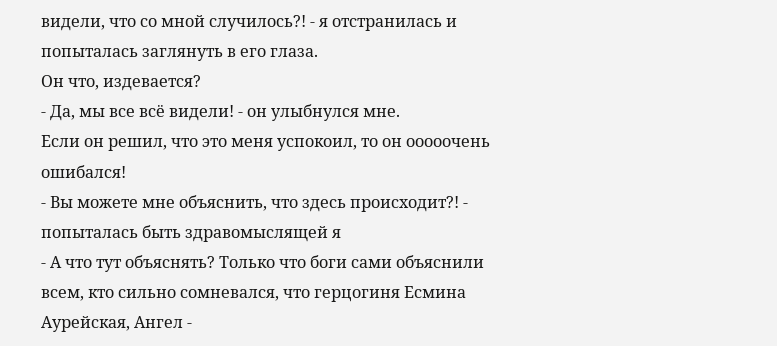видели, что со мной случилось?! - я отстранилась и попыталась заглянуть в его глаза.
Он что, издевается?
- Да, мы все всё видели! - он улыбнулся мне.
Если он решил, что это меня успокоил, то он ооооочень ошибался!
- Вы можете мне объяснить, что здесь происходит?! - попыталась быть здравомыслящей я
- А что тут объяснять? Только что боги сами объяснили всем, кто сильно сомневался, что герцогиня Есмина Аурейская, Ангел -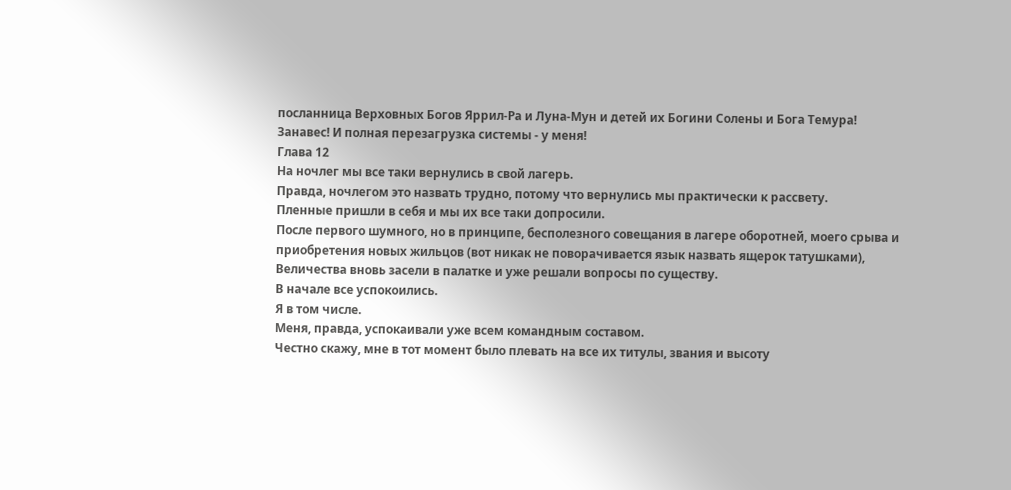посланница Верховных Богов Яррил-Ра и Луна-Мун и детей их Богини Солены и Бога Темура!
Занавес! И полная перезагрузка системы - у меня!
Глава 12
На ночлег мы все таки вернулись в свой лагерь.
Правда, ночлегом это назвать трудно, потому что вернулись мы практически к рассвету.
Пленные пришли в себя и мы их все таки допросили.
После первого шумного, но в принципе, бесполезного совещания в лагере оборотней, моего срыва и приобретения новых жильцов (вот никак не поворачивается язык назвать ящерок татушками), Величества вновь засели в палатке и уже решали вопросы по существу.
В начале все успокоились.
Я в том числе.
Меня, правда, успокаивали уже всем командным составом.
Честно скажу, мне в тот момент было плевать на все их титулы, звания и высоту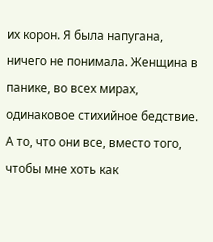их корон. Я была напугана, ничего не понимала. Женщина в панике, во всех мирах, одинаковое стихийное бедствие.
А то, что они все, вместо того, чтобы мне хоть как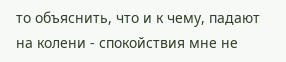то объяснить, что и к чему, падают на колени - спокойствия мне не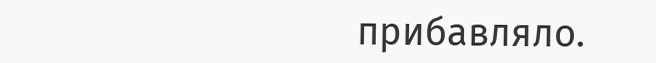прибавляло.